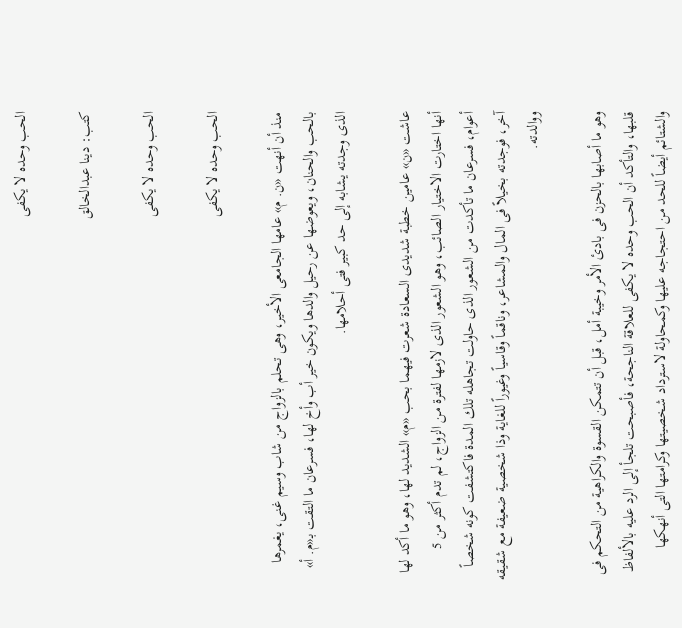الحب وحده لا يكفى

كتب: دينا عبدالخالق

الحب وحده لا يكفى

الحب وحده لا يكفى

منذ أن أنهت «ن. م» عامها الجامعى الأخير، وهى تحلم بالزواج من شاب وسيم غنى، يغمرها بالحب والحنان، ويعوضها عن رحيل والدها ويكون خير أب وأخ لها، فسرعان ما التقت بـ«م. أ» الذى وجدته يشابه إلى حد كبير فتى أحلامها.

عاشت «ن» عامين خطبة شديدى السعادة شعرت فيهما بحب «م» الشديد لها، وهو ما أكد لها أنها اختارت الاختيار الصائب، وهو الشعور الذى لازمها لفترة من الزواج، لم تدم أكثر من 5 أعوام، فسرعان ما تأكدت من الشعور الذى حاولت تجاهله تلك المدة فاكتشفت كونه شخصاً آخر، فوجدته بخيلاً فى المال والمشاعر، وناقماً وقاسياً وغيوراً للغاية وذا شخصية ضعيفة مع شقيقه ووالدته.

وهو ما أصابها بالحزن فى بادئ الأمر وخيبة أمل، قبل أن تتمكن القسوة والكراهية من التحكم فى قلبها، والتأكد أن الحب وحده لا يكفى للعلاقة الناجحة، فأصبحت تلجأ إلى الرد عليه بالألفاظ والشتائم أيضاً للحد من احتجاجه عليها وكمحاولة لاسترداد شخصيتها وكرامتها التى أنهكها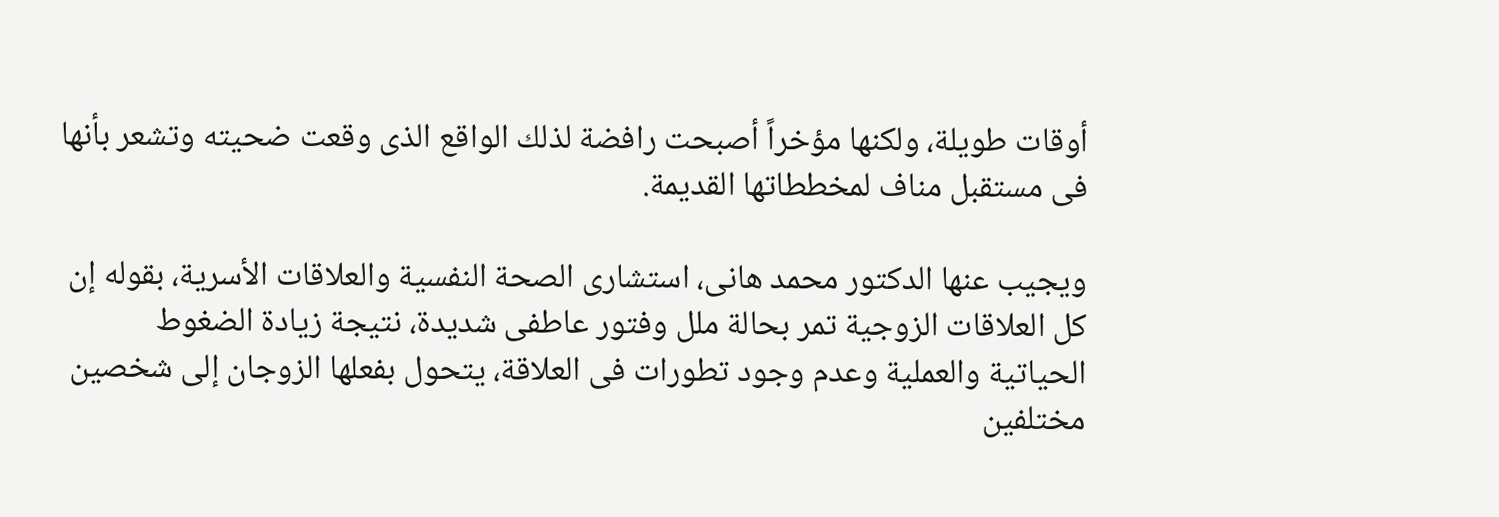أوقات طويلة، ولكنها مؤخراً أصبحت رافضة لذلك الواقع الذى وقعت ضحيته وتشعر بأنها فى مستقبل مناف لمخططاتها القديمة.

ويجيب عنها الدكتور محمد هانى، استشارى الصحة النفسية والعلاقات الأسرية، بقوله إن كل العلاقات الزوجية تمر بحالة ملل وفتور عاطفى شديدة، نتيجة زيادة الضغوط الحياتية والعملية وعدم وجود تطورات فى العلاقة، يتحول بفعلها الزوجان إلى شخصين مختلفين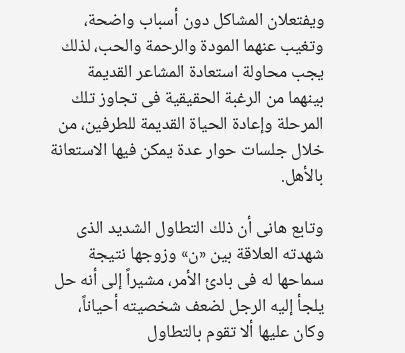ويفتعلان المشاكل دون أسباب واضحة، وتغيب عنهما المودة والرحمة والحب، لذلك يجب محاولة استعادة المشاعر القديمة بينهما من الرغبة الحقيقية فى تجاوز تلك المرحلة وإعادة الحياة القديمة للطرفين، من خلال جلسات حوار عدة يمكن فيها الاستعانة بالأهل.

وتابع هانى أن ذلك التطاول الشديد الذى شهدته العلاقة بين «ن» وزوجها نتيجة سماحها له فى بادئ الأمر، مشيراً إلى أنه حل يلجأ إليه الرجل لضعف شخصيته أحياناً، وكان عليها ألا تقوم بالتطاول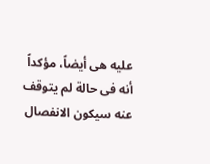عليه هى أيضاً، مؤكداً أنه فى حالة لم يتوقف عنه سيكون الانفصال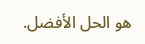هو الحل الأفضل.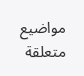مواضيع متعلقة